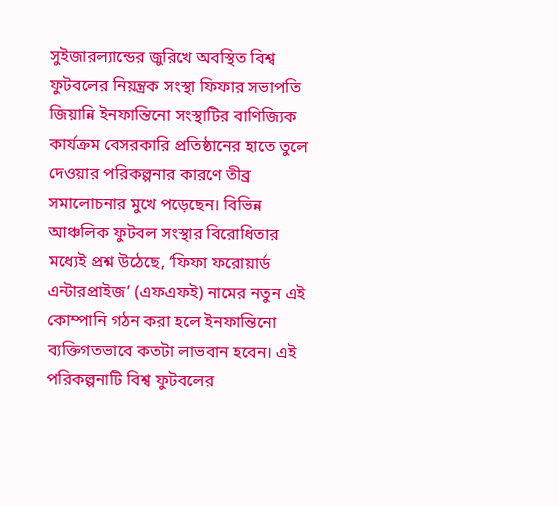সুইজারল্যান্ডের জুরিখে অবস্থিত বিশ্ব ফুটবলের নিয়ন্ত্রক সংস্থা ফিফার সভাপতি জিয়ান্নি ইনফান্তিনো সংস্থাটির বাণিজ্যিক কার্যক্রম বেসরকারি প্রতিষ্ঠানের হাতে তুলে দেওয়ার পরিকল্পনার কারণে তীব্র সমালোচনার মুখে পড়েছেন। বিভিন্ন আঞ্চলিক ফুটবল সংস্থার বিরোধিতার মধ্যেই প্রশ্ন উঠেছে, ‘ফিফা ফরোয়ার্ড এন্টারপ্রাইজ’ (এফএফই) নামের নতুন এই কোম্পানি গঠন করা হলে ইনফান্তিনো ব্যক্তিগতভাবে কতটা লাভবান হবেন। এই পরিকল্পনাটি বিশ্ব ফুটবলের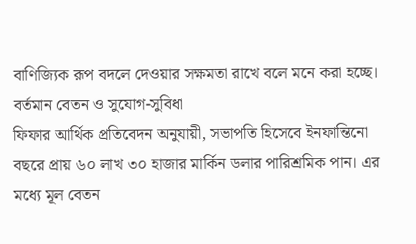বাণিজ্যিক রূপ বদলে দেওয়ার সক্ষমতা রাখে বলে মনে করা হচ্ছে।
বর্তমান বেতন ও সুযোগ-সুবিধা
ফিফার আর্থিক প্রতিবেদন অনুযায়ী, সভাপতি হিসেবে ইনফান্তিনো বছরে প্রায় ৬০ লাখ ৩০ হাজার মার্কিন ডলার পারিশ্রমিক পান। এর মধ্যে মূল বেতন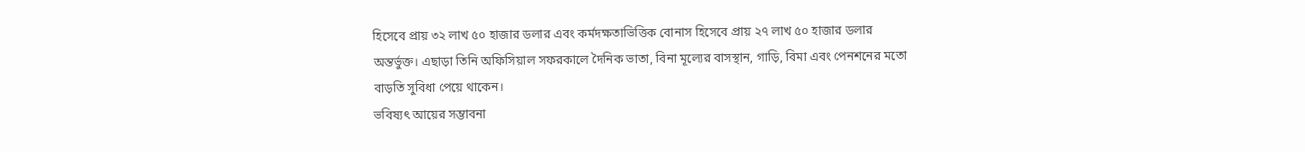হিসেবে প্রায় ৩২ লাখ ৫০ হাজার ডলার এবং কর্মদক্ষতাভিত্তিক বোনাস হিসেবে প্রায় ২৭ লাখ ৫০ হাজার ডলার অন্তর্ভুক্ত। এছাড়া তিনি অফিসিয়াল সফরকালে দৈনিক ভাতা, বিনা মূল্যের বাসস্থান, গাড়ি, বিমা এবং পেনশনের মতো বাড়তি সুবিধা পেয়ে থাকেন।
ভবিষ্যৎ আয়ের সম্ভাবনা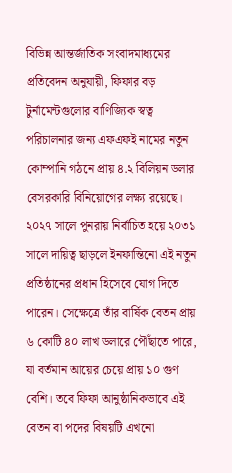বিভিন্ন আন্তর্জাতিক সংবাদমাধ্যমের প্রতিবেদন অনুযায়ী, ফিফার বড় টুর্নামেন্টগুলোর বাণিজ্যিক স্বত্ব পরিচালনার জন্য এফএফই নামের নতুন কোম্পানি গঠনে প্রায় ৪.২ বিলিয়ন ডলার বেসরকারি বিনিয়োগের লক্ষ্য রয়েছে। ২০২৭ সালে পুনরায় নির্বাচিত হয়ে ২০৩১ সালে দায়িত্ব ছাড়লে ইনফান্তিনো এই নতুন প্রতিষ্ঠানের প্রধান হিসেবে যোগ দিতে পারেন। সেক্ষেত্রে তাঁর বার্ষিক বেতন প্রায় ৬ কোটি ৪০ লাখ ডলারে পৌঁছাতে পারে, যা বর্তমান আয়ের চেয়ে প্রায় ১০ গুণ বেশি। তবে ফিফা আনুষ্ঠানিকভাবে এই বেতন বা পদের বিষয়টি এখনো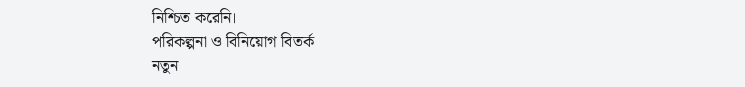নিশ্চিত করেনি।
পরিকল্পনা ও বিনিয়োগ বিতর্ক
নতুন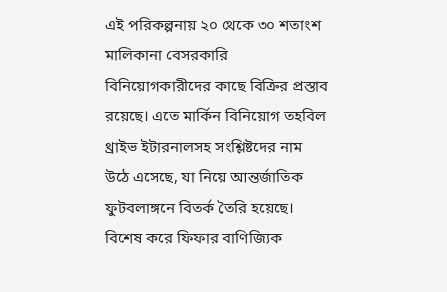এই পরিকল্পনায় ২০ থেকে ৩০ শতাংশ মালিকানা বেসরকারি বিনিয়োগকারীদের কাছে বিক্রির প্রস্তাব রয়েছে। এতে মার্কিন বিনিয়োগ তহবিল থ্রাইভ ইটারনালসহ সংশ্লিষ্টদের নাম উঠে এসেছে, যা নিয়ে আন্তর্জাতিক ফুটবলাঙ্গনে বিতর্ক তৈরি হয়েছে। বিশেষ করে ফিফার বাণিজ্যিক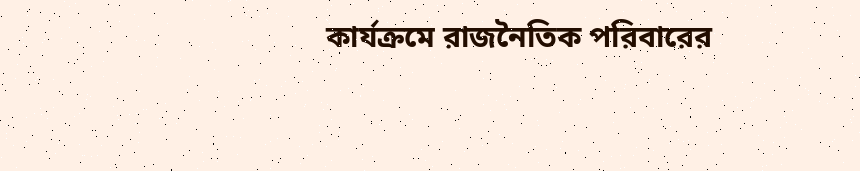কার্যক্রমে রাজনৈতিক পরিবারের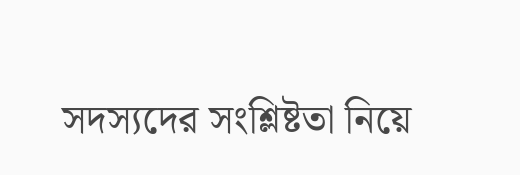সদস্যদের সংশ্লিষ্টতা নিয়ে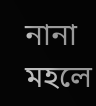নানা মহলে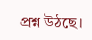প্রশ্ন উঠছে।